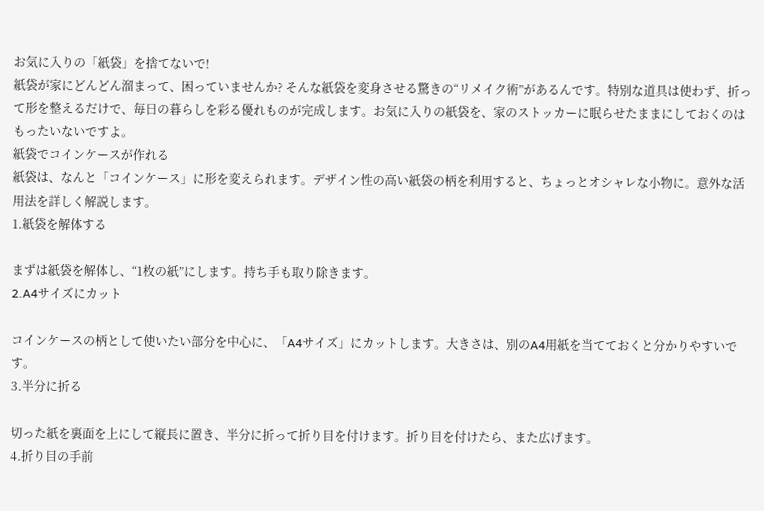お気に入りの「紙袋」を捨てないで!
紙袋が家にどんどん溜まって、困っていませんか? そんな紙袋を変身させる驚きの“リメイク術”があるんです。特別な道具は使わず、折って形を整えるだけで、毎日の暮らしを彩る優れものが完成します。お気に入りの紙袋を、家のストッカーに眠らせたままにしておくのはもったいないですよ。
紙袋でコインケースが作れる
紙袋は、なんと「コインケース」に形を変えられます。デザイン性の高い紙袋の柄を利用すると、ちょっとオシャレな小物に。意外な活用法を詳しく解説します。
1.紙袋を解体する

まずは紙袋を解体し、“1枚の紙”にします。持ち手も取り除きます。
2.A4サイズにカット

コインケースの柄として使いたい部分を中心に、「A4サイズ」にカットします。大きさは、別のA4用紙を当てておくと分かりやすいです。
3.半分に折る

切った紙を裏面を上にして縦長に置き、半分に折って折り目を付けます。折り目を付けたら、また広げます。
4.折り目の手前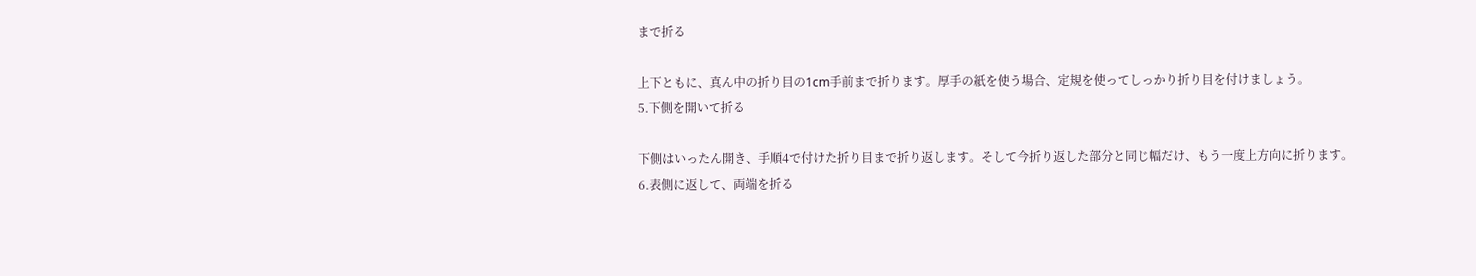まで折る

上下ともに、真ん中の折り目の1cm手前まで折ります。厚手の紙を使う場合、定規を使ってしっかり折り目を付けましょう。
5.下側を開いて折る

下側はいったん開き、手順4で付けた折り目まで折り返します。そして今折り返した部分と同じ幅だけ、もう一度上方向に折ります。
6.表側に返して、両端を折る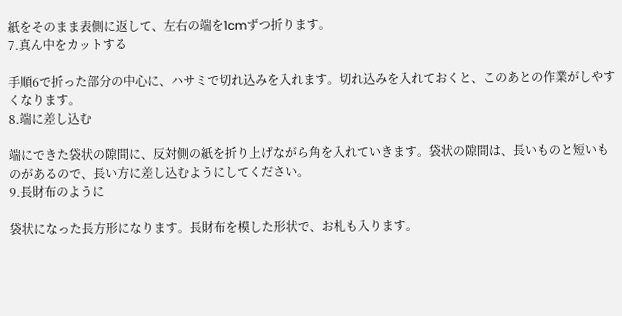紙をそのまま表側に返して、左右の端を1cmずつ折ります。
7.真ん中をカットする

手順6で折った部分の中心に、ハサミで切れ込みを入れます。切れ込みを入れておくと、このあとの作業がしやすくなります。
8.端に差し込む

端にできた袋状の隙間に、反対側の紙を折り上げながら角を入れていきます。袋状の隙間は、長いものと短いものがあるので、長い方に差し込むようにしてください。
9.長財布のように

袋状になった長方形になります。長財布を模した形状で、お札も入ります。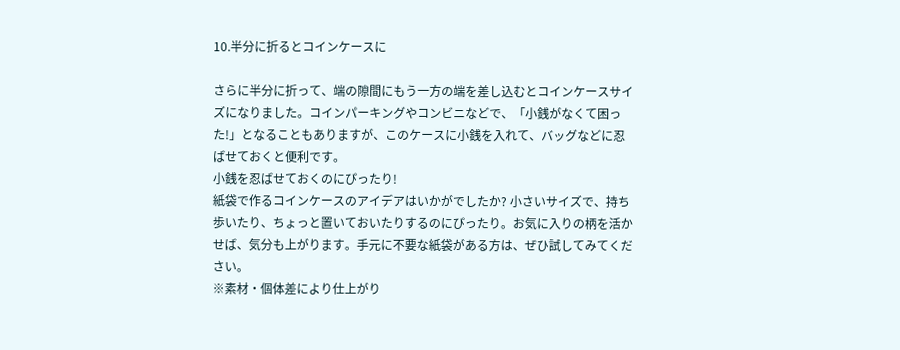10.半分に折るとコインケースに

さらに半分に折って、端の隙間にもう一方の端を差し込むとコインケースサイズになりました。コインパーキングやコンビニなどで、「小銭がなくて困った!」となることもありますが、このケースに小銭を入れて、バッグなどに忍ばせておくと便利です。
小銭を忍ばせておくのにぴったり!
紙袋で作るコインケースのアイデアはいかがでしたか? 小さいサイズで、持ち歩いたり、ちょっと置いておいたりするのにぴったり。お気に入りの柄を活かせば、気分も上がります。手元に不要な紙袋がある方は、ぜひ試してみてください。
※素材・個体差により仕上がり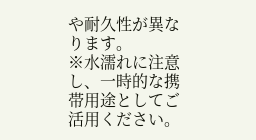や耐久性が異なります。
※水濡れに注意し、一時的な携帯用途としてご活用ください。